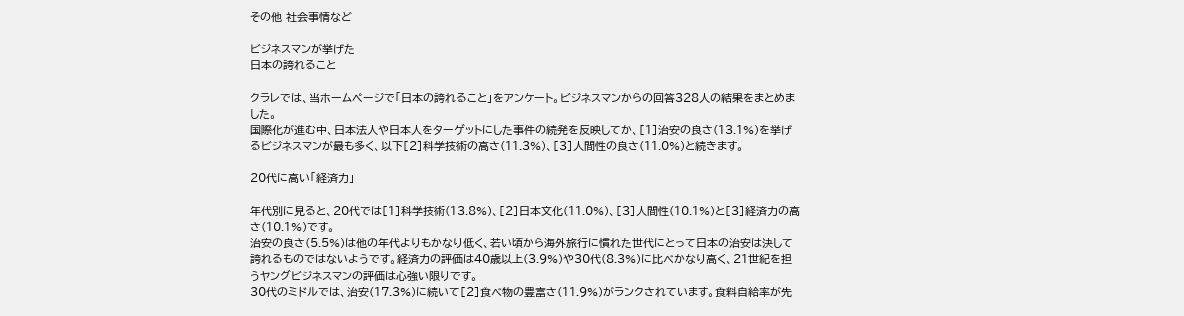その他 社会事情など

ビジネスマンが挙げた
日本の誇れること

クラレでは、当ホームページで「日本の誇れること」をアンケート。ビジネスマンからの回答328人の結果をまとめました。
国際化が進む中、日本法人や日本人をターゲットにした事件の続発を反映してか、[1]治安の良さ(13.1%)を挙げるビジネスマンが最も多く、以下[2]科学技術の高さ(11.3%)、[3]人間性の良さ(11.0%)と続きます。

20代に高い「経済力」

年代別に見ると、20代では[1]科学技術(13.8%)、[2]日本文化(11.0%)、[3]人間性(10.1%)と[3]経済力の高さ(10.1%)です。
治安の良さ(5.5%)は他の年代よりもかなり低く、若い頃から海外旅行に慣れた世代にとって日本の治安は決して誇れるものではないようです。経済力の評価は40歳以上(3.9%)や30代(8.3%)に比べかなり高く、21世紀を担うヤングビジネスマンの評価は心強い限りです。
30代のミドルでは、治安(17.3%)に続いて[2]食べ物の豊富さ(11.9%)がランクされています。食料自給率が先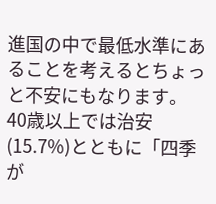進国の中で最低水準にあることを考えるとちょっと不安にもなります。
40歳以上では治安(15.7%)とともに「四季が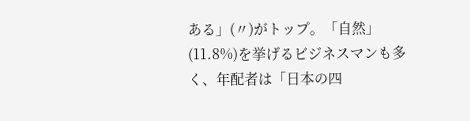ある」(〃)がトップ。「自然」(11.8%)を挙げるビジネスマンも多く、年配者は「日本の四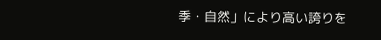季・自然」により高い誇りを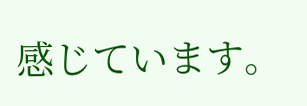感じています。